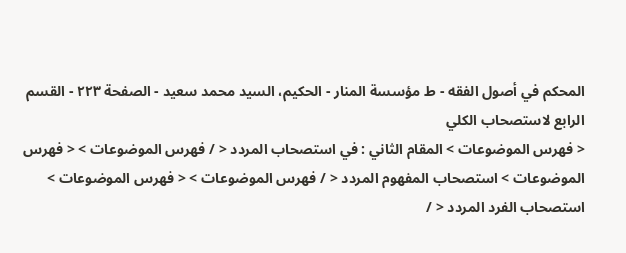المحكم في أصول الفقه - ط مؤسسة المنار - الحكيم، السيد محمد سعيد - الصفحة ٢٢٣ - القسم الرابع لاستصحاب الكلي
< فهرس الموضوعات > المقام الثاني : في استصحاب المردد < / فهرس الموضوعات > < فهرس الموضوعات > استصحاب المفهوم المردد < / فهرس الموضوعات > < فهرس الموضوعات > استصحاب الفرد المردد < /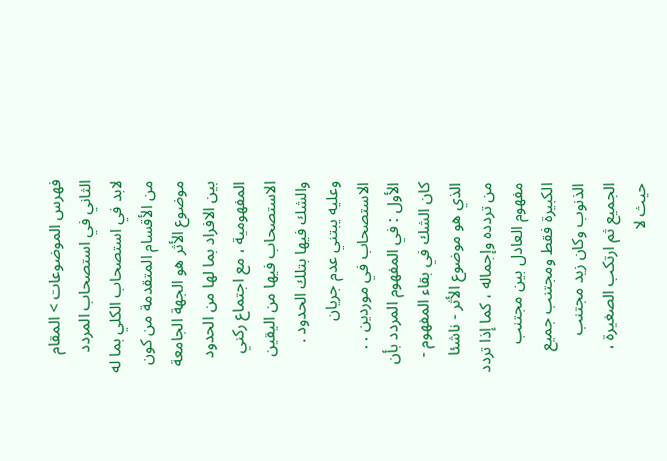فهرس الموضوعات > المقام الثاني في استصحاب المردد لابد في استصحاب الكلي بما له من الأقسام المتقدمة من كون موضوع الأثر هو الجهة الجامعة بين الافراد بما لها من الحدود المفهومية ، مع اجتماع ركني الاستصحاب فيها من اليقين والشك فيها بتلك الحدود .
وعليه يبتني عدم جريان الاستصحاب في موردين . .
الأول : في المفهوم المردد بأن كان الشك في بقاء المفهوم - الذي هو موضوع الأثر - ناشئا من تردده وإجماله ، كما إذا تردد مفهوم العادل بين مجتنب الكبيرة فقط ومجتنب جميع الذنوب وكان زيد مجتنب الجميع ثم ارتكب الصغيرة ، حيث لا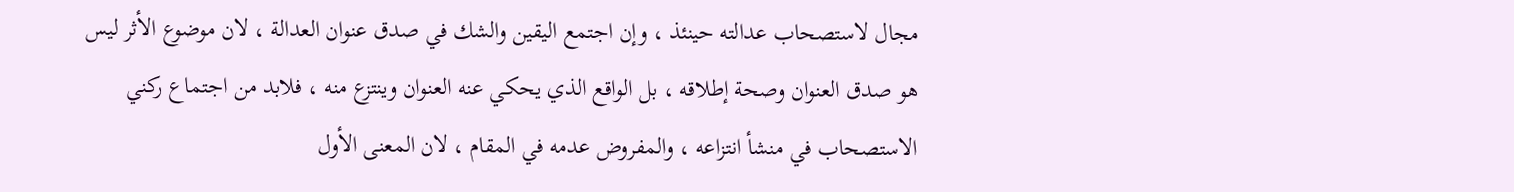مجال لاستصحاب عدالته حينئذ ، وإن اجتمع اليقين والشك في صدق عنوان العدالة ، لان موضوع الأثر ليس هو صدق العنوان وصحة إطلاقه ، بل الواقع الذي يحكي عنه العنوان وينتزع منه ، فلابد من اجتماع ركني الاستصحاب في منشأ انتزاعه ، والمفروض عدمه في المقام ، لان المعنى الأول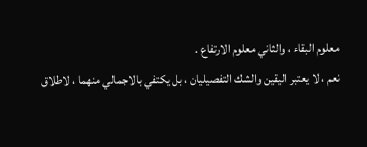معلوم البقاء ، والثاني معلوم الارتفاع .
نعم ، لا يعتبر اليقين والشك التفصيليان ، بل يكتفي بالاجمالي منهما ، لاطلاق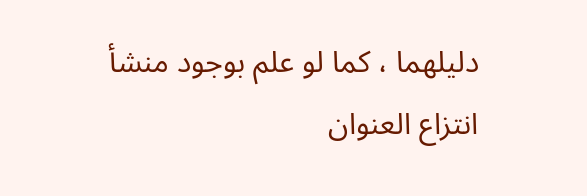دليلهما ، كما لو علم بوجود منشأ انتزاع العنوان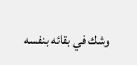وشك في بقائه بنفسه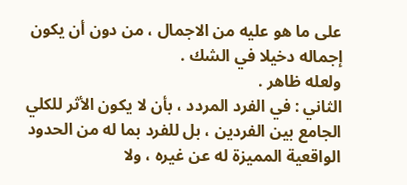على ما هو عليه من الاجمال ، من دون أن يكون إجماله دخيلا في الشك .
ولعله ظاهر .
الثاني : في الفرد المردد ، بأن لا يكون الأثر للكلي الجامع بين الفردين ، بل للفرد بما له من الحدود الواقعية المميزة له عن غيره ، ولا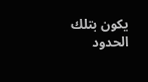يكون بتلك الحدود